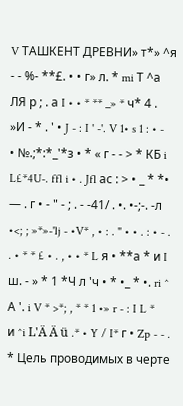V ТАШКЕНТ ДРЕВНИ» т*» ^я - - %- **£. • • г» л. * mi Т ^а ЛЯ р ; . а I • • * ** _» * ч* 4 . »И - * . ' • J - : I ' -'. V 1• s 1 : • - • №.;*:*_'*з • * « г - - > * КБ i L£*4U-. ffl i • . Jfl ас : > • _ * *• — . г • - " - ; . - -41/ . •. •-;-. -л •<; ; »*»-'lj - •V* , • : . " • • . : • - . . • * * £ • . , • • * L я • **а * и I ш. - » * 1 *Ч л 'ч • * •_ * •. ri ^ А '. i V * >*; , * * 1 •» r - : I L * и ^i L'Ä Ä ü .* • Y / I* г • Zp - - . * Цель проводимых в черте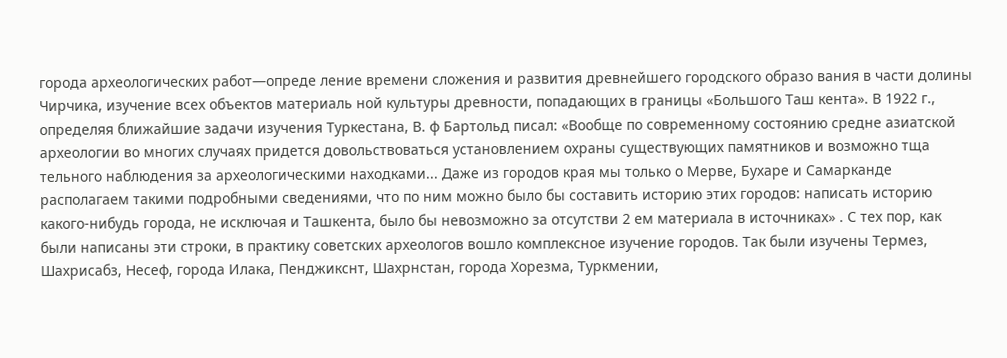города археологических работ—опреде ление времени сложения и развития древнейшего городского образо вания в части долины Чирчика, изучение всех объектов материаль ной культуры древности, попадающих в границы «Большого Таш кента». В 1922 г., определяя ближайшие задачи изучения Туркестана, В. ф Бартольд писал: «Вообще по современному состоянию средне азиатской археологии во многих случаях придется довольствоваться установлением охраны существующих памятников и возможно тща тельного наблюдения за археологическими находками... Даже из городов края мы только о Мерве, Бухаре и Самарканде располагаем такими подробными сведениями, что по ним можно было бы составить историю этих городов: написать историю какого-нибудь города, не исключая и Ташкента, было бы невозможно за отсутстви 2 ем материала в источниках» . С тех пор, как были написаны эти строки, в практику советских археологов вошло комплексное изучение городов. Так были изучены Термез, Шахрисабз, Несеф, города Илака, Пенджикснт, Шахрнстан, города Хорезма, Туркмении,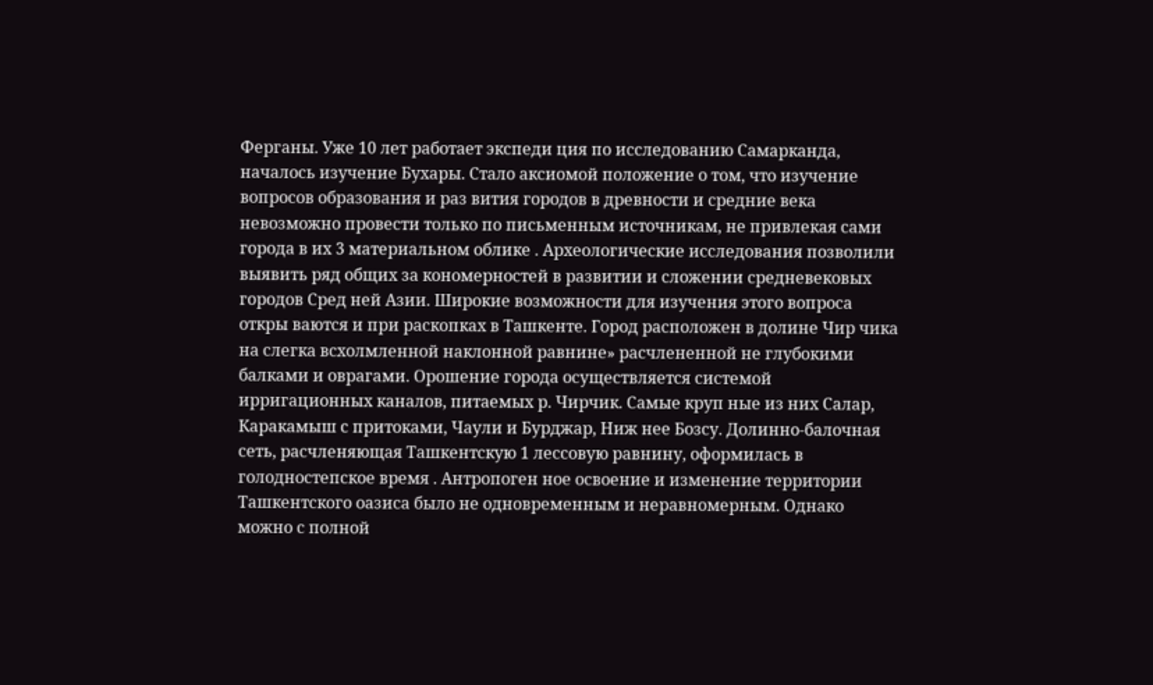Ферганы. Уже 10 лет работает экспеди ция по исследованию Самарканда, началось изучение Бухары. Стало аксиомой положение о том, что изучение вопросов образования и раз вития городов в древности и средние века невозможно провести только по письменным источникам, не привлекая сами города в их 3 материальном облике . Археологические исследования позволили выявить ряд общих за кономерностей в развитии и сложении средневековых городов Сред ней Азии. Широкие возможности для изучения этого вопроса откры ваются и при раскопках в Ташкенте. Город расположен в долине Чир чика на слегка всхолмленной наклонной равнине» расчлененной не глубокими балками и оврагами. Орошение города осуществляется системой ирригационных каналов, питаемых р. Чирчик. Самые круп ные из них Салар, Каракамыш с притоками, Чаули и Бурджар, Ниж нее Бозсу. Долинно-балочная сеть, расчленяющая Ташкентскую 1 лессовую равнину, оформилась в голодностепское время . Антропоген ное освоение и изменение территории Ташкентского оазиса было не одновременным и неравномерным. Однако можно с полной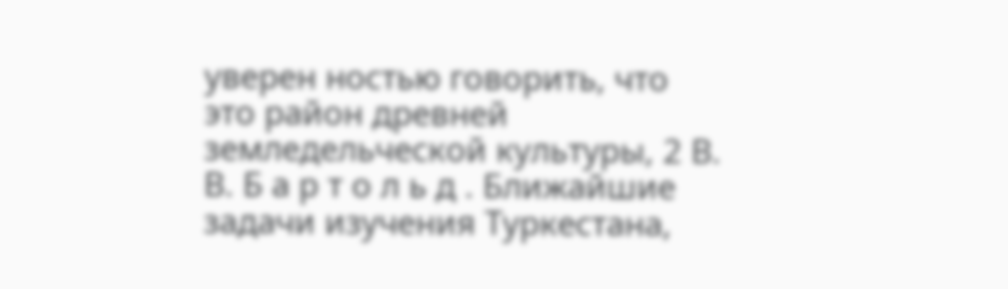уверен ностью говорить, что это район древней земледельческой культуры, 2 В. В. Б а р т о л ь д . Ближайшие задачи изучения Туркестана,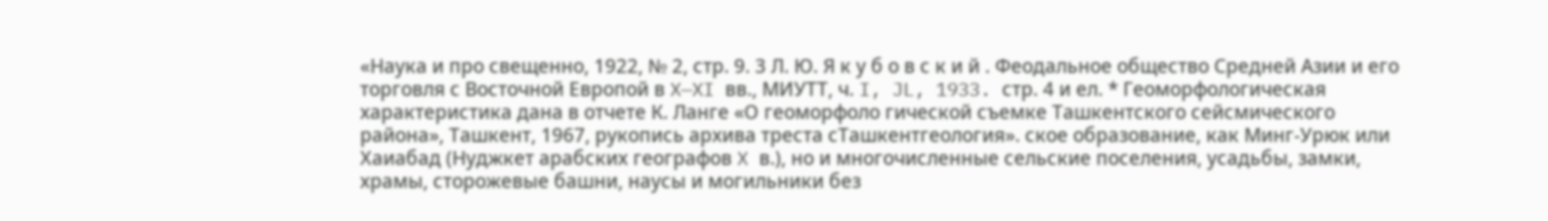«Наука и про свещенно, 1922, № 2, стр. 9. 3 Л. Ю. Я к у б о в с к и й . Феодальное общество Средней Азии и его торговля с Восточной Европой в X—XI вв., МИУТТ, ч. I, JL, 1933. стр. 4 и ел. * Геоморфологическая характеристика дана в отчете К. Ланге «О геоморфоло гической съемке Ташкентского сейсмического района», Ташкент, 1967, рукопись архива треста сТашкентгеология». ское образование, как Минг-Урюк или Хаиабад (Нуджкет арабских географов X в.), но и многочисленные сельские поселения, усадьбы, замки, храмы, сторожевые башни, наусы и могильники без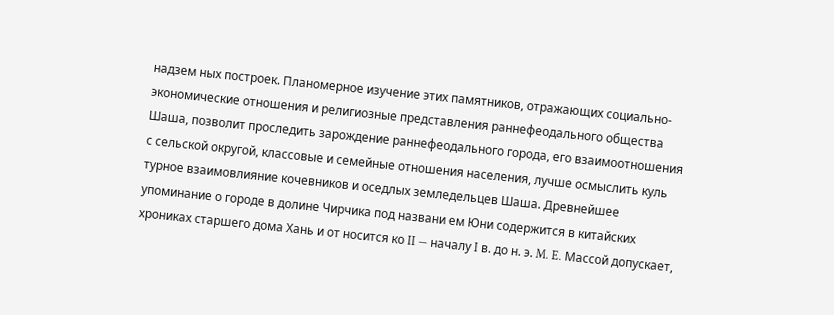надзем ных построек. Планомерное изучение этих памятников, отражающих социально-экономические отношения и религиозные представления раннефеодального общества Шаша, позволит проследить зарождение раннефеодального города, его взаимоотношения с сельской округой, классовые и семейные отношения населения, лучше осмыслить куль турное взаимовлияние кочевников и оседлых земледельцев Шаша. Древнейшее упоминание о городе в долине Чирчика под названи ем Юни содержится в китайских хрониках старшего дома Хань и от носится ко II — началу I в. до н. э. M. E. Массой допускает,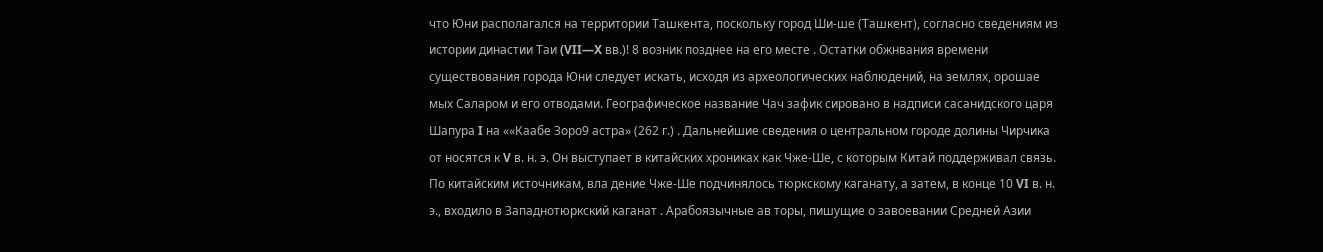что Юни располагался на территории Ташкента, поскольку город Ши-ше (Ташкент), согласно сведениям из истории династии Таи (VII—X вв.)! 8 возник позднее на его месте . Остатки обжнвания времени существования города Юни следует искать, исходя из археологических наблюдений, на землях, орошае мых Саларом и его отводами. Географическое название Чач зафик сировано в надписи сасанидского царя Шапура I на ««Каабе Зоро9 астра» (262 г.) . Дальнейшие сведения о центральном городе долины Чирчика от носятся к V в. н. э. Он выступает в китайских хрониках как Чже-Ше, с которым Китай поддерживал связь. По китайским источникам, вла дение Чже-Ше подчинялось тюркскому каганату, а затем, в конце 10 VI в. н. э., входило в Западнотюркский каганат . Арабоязычные ав торы, пишущие о завоевании Средней Азии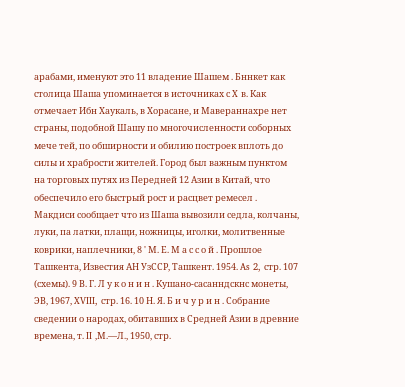арабами, именуют это 11 владение Шашем . Бннкет как столица Шаша упоминается в источниках с X в. Как отмечает Ибн Хаукаль, в Хорасане, и Мавераннахре нет страны, подобной Шашу по многочисленности соборных мече тей, по обширности и обилию построек вплоть до силы и храбрости жителей. Город был важным пунктом на торговых путях из Передней 12 Азии в Китай, что обеспечило его быстрый рост и расцвет ремесел . Макдиси сообщает что из Шаша вывозили седла, колчаны, луки, па латки, плащи, ножницы, иголки, молитвенные коврики, наплечники, 8 ' М. Е. М а с с о й . Прошлое Ташкента, Известия АН УзССР, Ташкент. 1954. As 2, стр. 107 (схемы). 9 В. Г. Л у к о н и н . Кушано-сасанндскнс монеты, ЭВ, 1967, XVIII, стр. 16. 10 Н. Я. Б и ч у р и н . Собрание сведении о народах, обитавших в Средней Азии в древние времена, т. II ,М.—Л., 1950, стр.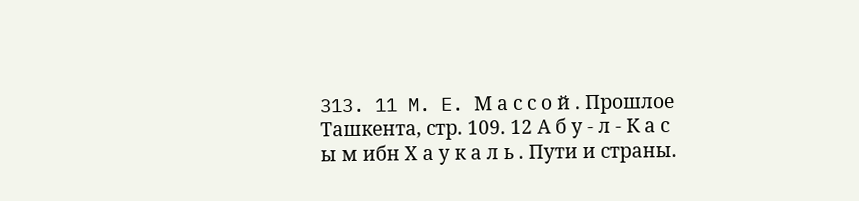313. 11 M. E. М а с с о й . Прошлое Ташкента, стр. 109. 12 А б у - л - К а с ы м ибн Х а у к а л ь . Пути и страны.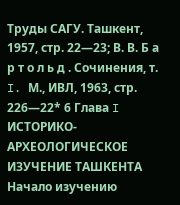Труды САГУ. Ташкент, 1957, стр. 22—23; В. В. Б а р т о л ь д . Сочинения, т. I. М., ИВЛ, 1963, стр. 226—22* 6 Глава I ИСТОРИКО-АРХЕОЛОГИЧЕСКОЕ ИЗУЧЕНИЕ ТАШКЕНТА Начало изучению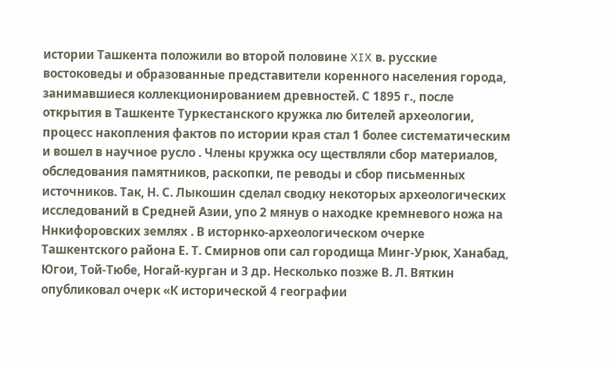истории Ташкента положили во второй половине XIX в. русские востоковеды и образованные представители коренного населения города, занимавшиеся коллекционированием древностей. С 1895 г., после открытия в Ташкенте Туркестанского кружка лю бителей археологии, процесс накопления фактов по истории края стал 1 более систематическим и вошел в научное русло . Члены кружка осу ществляли сбор материалов, обследования памятников, раскопки, пе реводы и сбор письменных источников. Так, Н. С. Лыкошин сделал сводку некоторых археологических исследований в Средней Азии, упо 2 мянув о находке кремневого ножа на Ннкифоровских землях . В исторнко-археологическом очерке Ташкентского района Е. Т. Смирнов опи сал городища Минг-Урюк, Ханабад, Югои, Той-Тюбе, Ногай-курган и 3 др. Несколько позже В. Л. Вяткин опубликовал очерк «К исторической 4 географии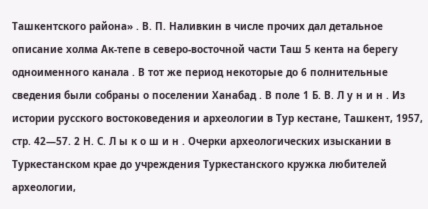Ташкентского района» . В. П. Наливкин в числе прочих дал детальное описание холма Ак-тепе в северо-восточной части Таш 5 кента на берегу одноименного канала . В тот же период некоторые до 6 полнительные сведения были собраны о поселении Ханабад . В поле 1 Б. В. Л у н и н . Из истории русского востоковедения и археологии в Тур кестане, Ташкент, 1957, стр. 42—57. 2 Н. С. Л ы к о ш и н . Очерки археологических изыскании в Туркестанском крае до учреждения Туркестанского кружка любителей археологии,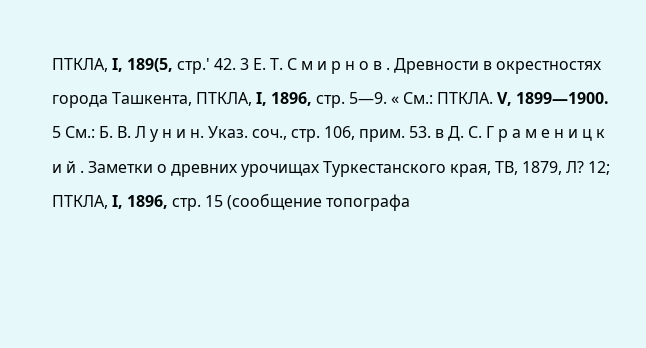ПТКЛА, I, 189(5, стр.' 42. 3 Е. Т. С м и р н о в . Древности в окрестностях города Ташкента, ПТКЛА, I, 1896, стр. 5—9. « См.: ПТКЛА. V, 1899—1900. 5 См.: Б. В. Л у н и н. Указ. соч., стр. 106, прим. 53. в Д. С. Г р а м е н и ц к и й . Заметки о древних урочищах Туркестанского края, ТВ, 1879, Л? 12; ПТКЛА, I, 1896, стр. 15 (сообщение топографа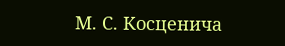М. С. Косценича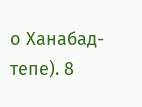о Ханабад-тепе). 8